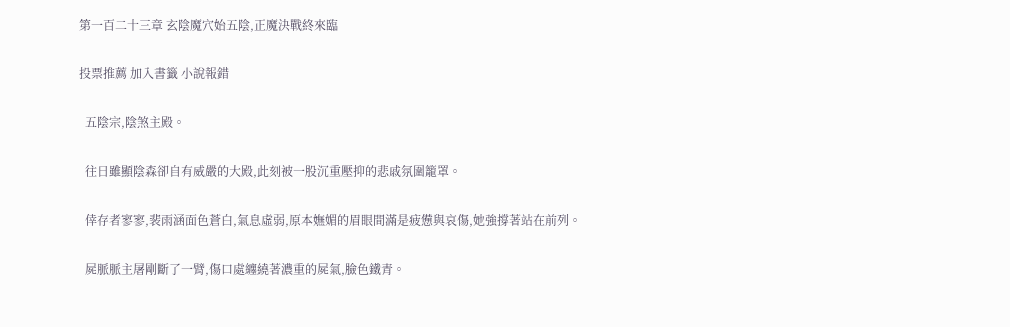第一百二十三章 玄陰魔穴始五陰,正魔決戰終來臨

投票推薦 加入書籤 小說報錯

  五陰宗,陰煞主殿。

  往日雖顯陰森卻自有威嚴的大殿,此刻被一股沉重壓抑的悲戚氛圍籠罩。

  倖存者寥寥,裴雨涵面色蒼白,氣息虛弱,原本嫵媚的眉眼間滿是疲憊與哀傷,她強撐著站在前列。

  屍脈脈主屠剛斷了一臂,傷口處纏繞著濃重的屍氣,臉色鐵青。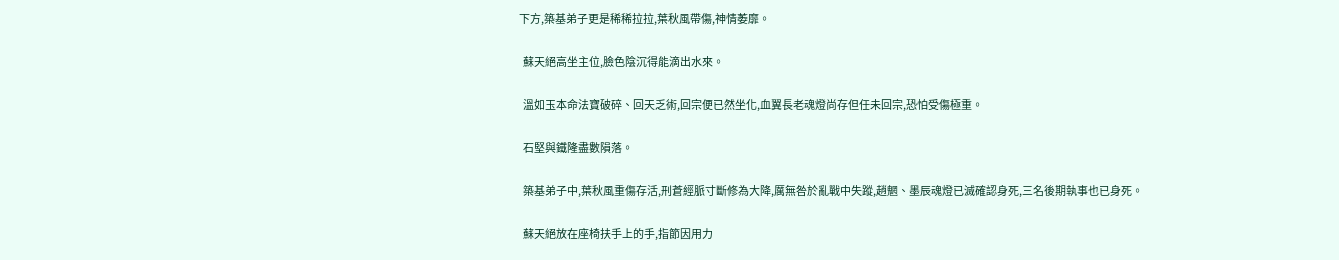下方,築基弟子更是稀稀拉拉,葉秋風帶傷,神情萎靡。

  蘇天絕高坐主位,臉色陰沉得能滴出水來。

  溫如玉本命法寶破碎、回天乏術,回宗便已然坐化,血翼長老魂燈尚存但任未回宗,恐怕受傷極重。

  石堅與鐵隆盡數隕落。

  築基弟子中,葉秋風重傷存活,刑蒼經脈寸斷修為大降,厲無咎於亂戰中失蹤,趙魍、墨辰魂燈已滅確認身死,三名後期執事也已身死。

  蘇天絕放在座椅扶手上的手,指節因用力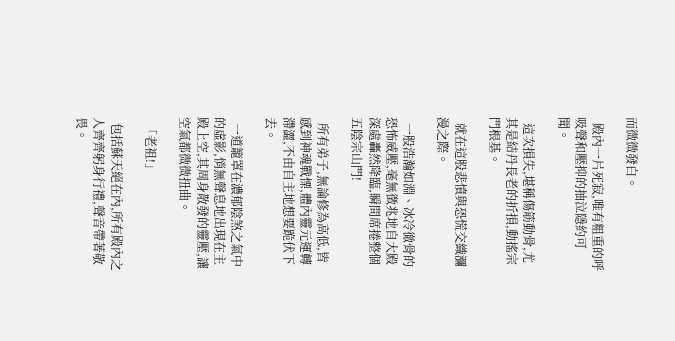而微微發白。

  殿內一片死寂,唯有粗重的呼吸聲和壓抑的抽泣隱約可聞。

  這次損失,堪稱傷筋動骨,尤其是結丹長老的折損,動搖宗門根基。

  就在這股悲憤與恐慌交織瀰漫之際。

  一股浩瀚如淵、冰冷徹骨的恐怖威壓,毫無徵兆地自大殿深處轟然降臨,瞬間席捲整個五陰宗山門!

  所有弟子,無論修為高低,皆感到神魂戰慄,體內靈元運轉滯澀,不由自主地想要跪伏下去。

  一道籠罩在濃郁陰煞之氣中的虛影,悄無聲息地出現在主殿上空,其周身散發的靈壓,讓空氣都微微扭曲。

  「老祖!」

  包括蘇天絕在內,所有殿內之人齊齊躬身行禮,聲音帶著敬畏。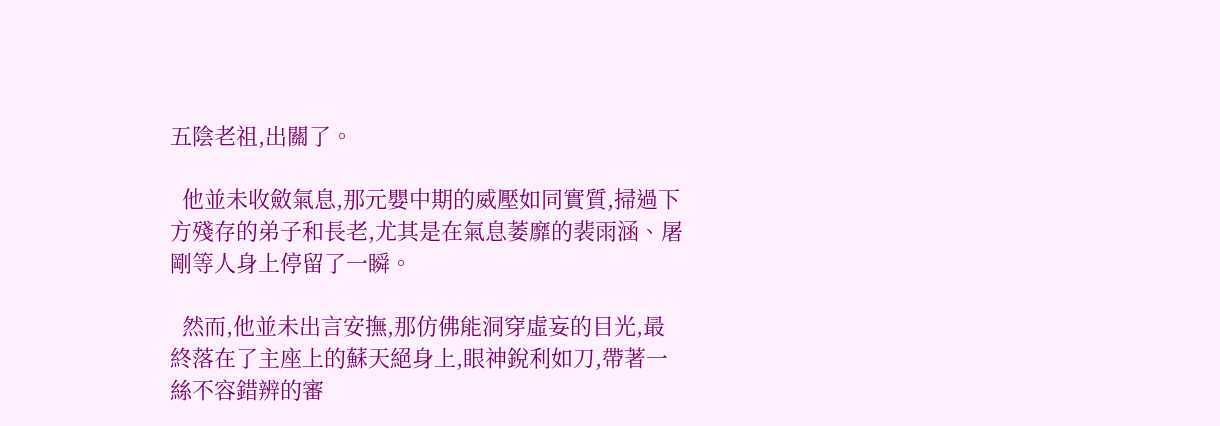五陰老祖,出關了。

  他並未收斂氣息,那元嬰中期的威壓如同實質,掃過下方殘存的弟子和長老,尤其是在氣息萎靡的裴雨涵、屠剛等人身上停留了一瞬。

  然而,他並未出言安撫,那仿佛能洞穿虛妄的目光,最終落在了主座上的蘇天絕身上,眼神銳利如刀,帶著一絲不容錯辨的審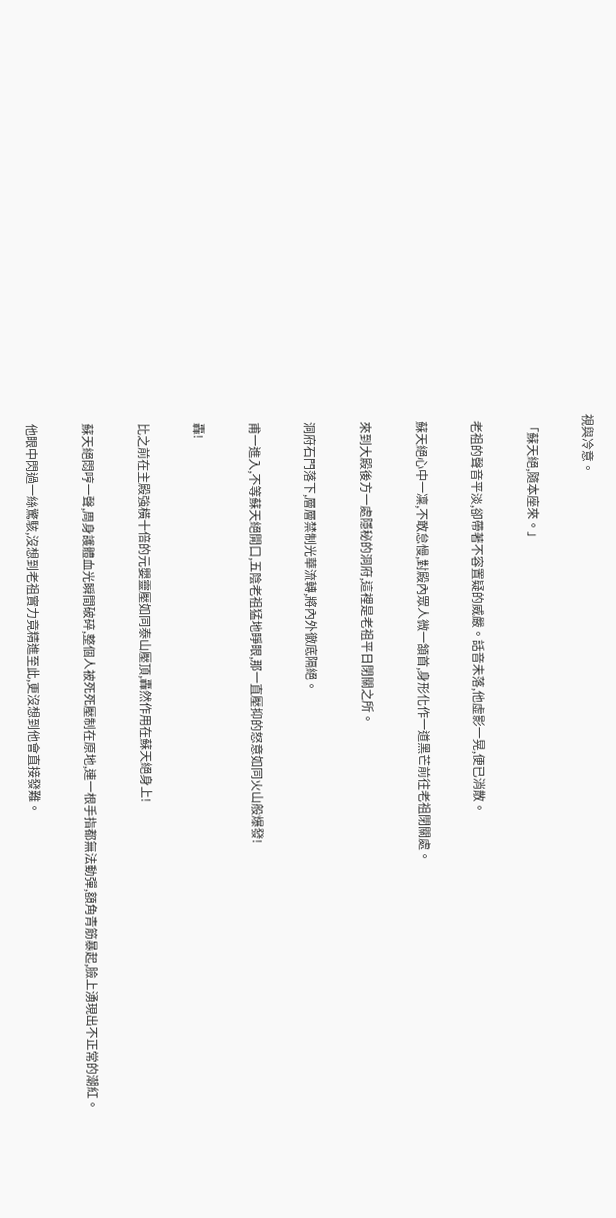視與冷意。

  「蘇天絕,隨本座來。」

  老祖的聲音平淡,卻帶著不容置疑的威嚴。話音未落,他虛影一晃,便已消散。

  蘇天絕心中一凜,不敢怠慢,對殿內眾人微一頷首,身形化作一道黑芒前往老祖閉關處。

  來到大殿後方一處隱秘的洞府,這裡是老祖平日閉關之所。

  洞府石門落下,層層禁制光華流轉,將內外徹底隔絕。

  甫一進入,不等蘇天絕開口,五陰老祖猛地睜眼,那一直壓抑的怒意如同火山般爆發!

  轟!

  比之前在主殿強橫十倍的元嬰靈壓如同泰山壓頂,轟然作用在蘇天絕身上!

  蘇天絕悶哼一聲,周身護體血光瞬間破碎,整個人被死死壓制在原地,連一根手指都無法動彈,額角青筋暴起,臉上湧現出不正常的潮紅。

  他眼中閃過一絲驚駭,沒想到老祖實力竟精進至此,更沒想到他會直接發難。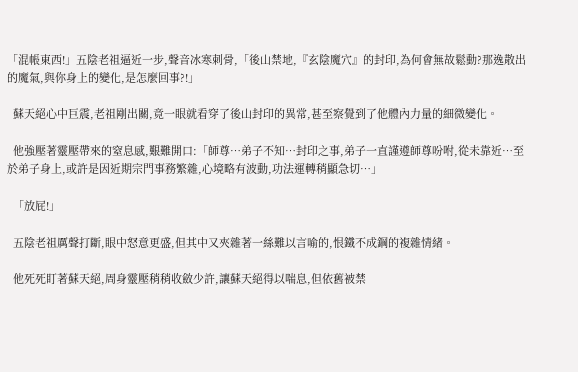「混帳東西!」五陰老祖逼近一步,聲音冰寒刺骨,「後山禁地,『玄陰魔穴』的封印,為何會無故鬆動?那逸散出的魔氣,與你身上的變化,是怎麼回事?!」

  蘇天絕心中巨震,老祖剛出關,竟一眼就看穿了後山封印的異常,甚至察覺到了他體內力量的細微變化。

  他強壓著靈壓帶來的窒息感,艱難開口:「師尊…弟子不知…封印之事,弟子一直謹遵師尊吩咐,從未靠近…至於弟子身上,或許是因近期宗門事務繁雜,心境略有波動,功法運轉稍顯急切…」

  「放屁!」

  五陰老祖厲聲打斷,眼中怒意更盛,但其中又夾雜著一絲難以言喻的,恨鐵不成鋼的複雜情緒。

  他死死盯著蘇天絕,周身靈壓稍稍收斂少許,讓蘇天絕得以喘息,但依舊被禁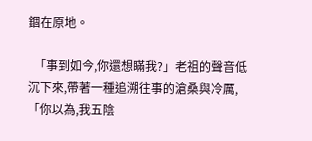錮在原地。

  「事到如今,你還想瞞我?」老祖的聲音低沉下來,帶著一種追溯往事的滄桑與冷厲,「你以為,我五陰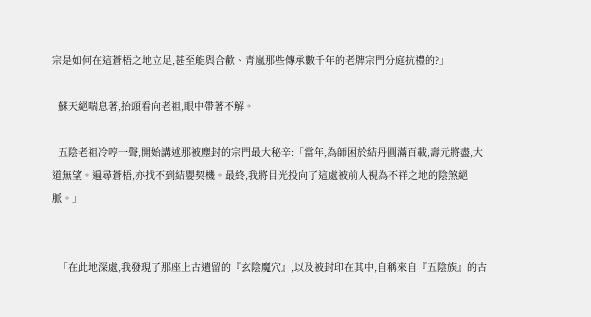宗是如何在這蒼梧之地立足,甚至能與合歡、青嵐那些傳承數千年的老牌宗門分庭抗禮的?」

  蘇天絕喘息著,抬頭看向老祖,眼中帶著不解。

  五陰老祖冷哼一聲,開始講述那被塵封的宗門最大秘辛:「當年,為師困於結丹圓滿百載,壽元將盡,大道無望。遍尋蒼梧,亦找不到結嬰契機。最終,我將目光投向了這處被前人視為不祥之地的陰煞絕脈。」


  「在此地深處,我發現了那座上古遺留的『玄陰魔穴』,以及被封印在其中,自稱來自『五陰族』的古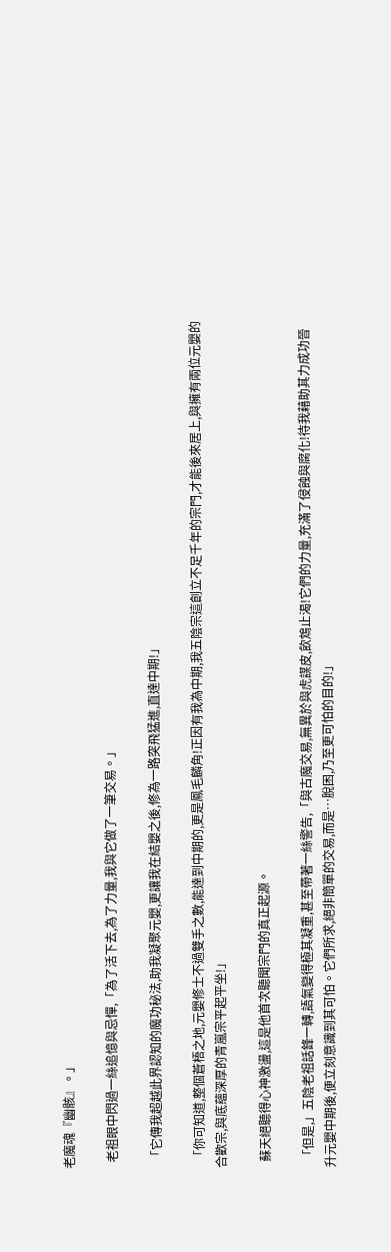老魔魂『幽骸』。」

  老祖眼中閃過一絲追憶與忌憚,「為了活下去,為了力量,我與它做了一筆交易。」

  「它傳我超越此界認知的魔功秘法,助我凝聚元嬰,更讓我在結嬰之後,修為一路突飛猛進,直達中期!」

  「你可知道,整個蒼梧之地,元嬰修士不過雙手之數,能達到中期的,更是鳳毛麟角!正因有我為中期,我五陰宗這創立不足千年的宗門,才能後來居上,與擁有兩位元嬰的合歡宗,與底蘊深厚的青嵐宗平起平坐!」

  蘇天絕聽得心神激盪,這是他首次聽聞宗門的真正起源。

  「但是,」五陰老祖話鋒一轉,語氣變得極其凝重,甚至帶著一絲警告,「與古魔交易,無異於與虎謀皮,飲鴆止渴!它們的力量,充滿了侵蝕與腐化!待我藉助其力成功晉升元嬰中期後,便立刻意識到其可怕。它們所求,絕非簡單的交易,而是…脫困,乃至更可怕的目的!」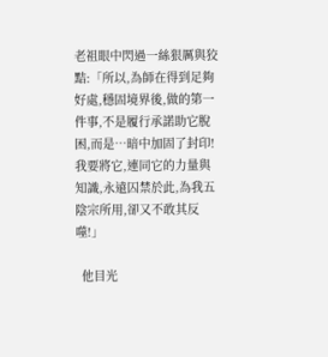老祖眼中閃過一絲狠厲與狡黠:「所以,為師在得到足夠好處,穩固境界後,做的第一件事,不是履行承諾助它脫困,而是…暗中加固了封印!我要將它,連同它的力量與知識,永遠囚禁於此,為我五陰宗所用,卻又不敢其反噬!」

  他目光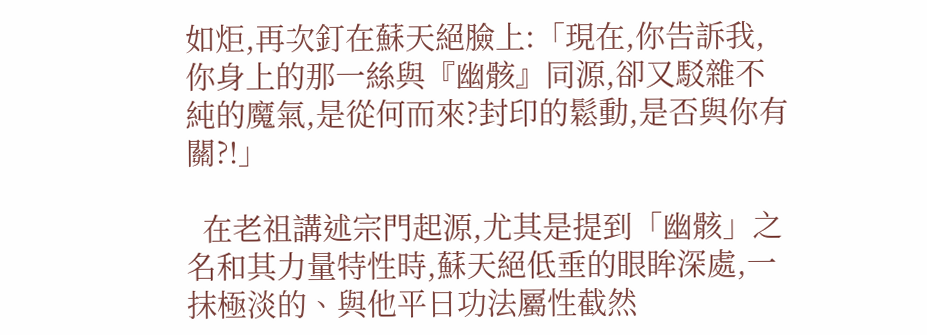如炬,再次釘在蘇天絕臉上:「現在,你告訴我,你身上的那一絲與『幽骸』同源,卻又駁雜不純的魔氣,是從何而來?封印的鬆動,是否與你有關?!」

  在老祖講述宗門起源,尤其是提到「幽骸」之名和其力量特性時,蘇天絕低垂的眼眸深處,一抹極淡的、與他平日功法屬性截然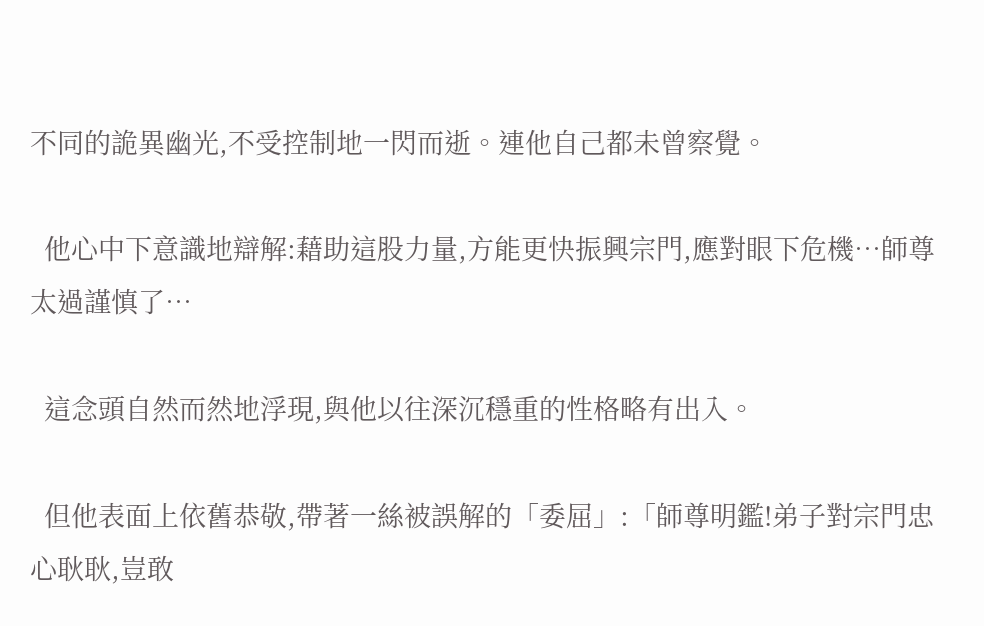不同的詭異幽光,不受控制地一閃而逝。連他自己都未曾察覺。

  他心中下意識地辯解:藉助這股力量,方能更快振興宗門,應對眼下危機…師尊太過謹慎了…

  這念頭自然而然地浮現,與他以往深沉穩重的性格略有出入。

  但他表面上依舊恭敬,帶著一絲被誤解的「委屈」:「師尊明鑑!弟子對宗門忠心耿耿,豈敢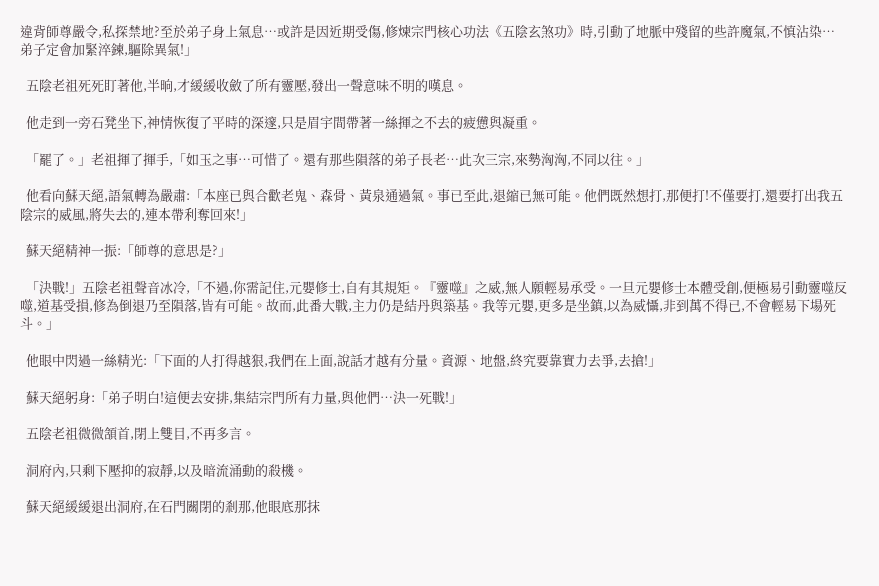違背師尊嚴令,私探禁地?至於弟子身上氣息…或許是因近期受傷,修煉宗門核心功法《五陰玄煞功》時,引動了地脈中殘留的些許魔氣,不慎沾染…弟子定會加緊淬鍊,驅除異氣!」

  五陰老祖死死盯著他,半晌,才緩緩收斂了所有靈壓,發出一聲意味不明的嘆息。

  他走到一旁石凳坐下,神情恢復了平時的深邃,只是眉宇間帶著一絲揮之不去的疲憊與凝重。

  「罷了。」老祖揮了揮手,「如玉之事…可惜了。還有那些隕落的弟子長老…此次三宗,來勢洶洶,不同以往。」

  他看向蘇天絕,語氣轉為嚴肅:「本座已與合歡老鬼、森骨、黃泉通過氣。事已至此,退縮已無可能。他們既然想打,那便打!不僅要打,還要打出我五陰宗的威風,將失去的,連本帶利奪回來!」

  蘇天絕精神一振:「師尊的意思是?」

  「決戰!」五陰老祖聲音冰冷,「不過,你需記住,元嬰修士,自有其規矩。『靈噬』之威,無人願輕易承受。一旦元嬰修士本體受創,便極易引動靈噬反噬,道基受損,修為倒退乃至隕落,皆有可能。故而,此番大戰,主力仍是結丹與築基。我等元嬰,更多是坐鎮,以為威懾,非到萬不得已,不會輕易下場死斗。」

  他眼中閃過一絲精光:「下面的人打得越狠,我們在上面,說話才越有分量。資源、地盤,終究要靠實力去爭,去搶!」

  蘇天絕躬身:「弟子明白!這便去安排,集結宗門所有力量,與他們…決一死戰!」

  五陰老祖微微頷首,閉上雙目,不再多言。

  洞府內,只剩下壓抑的寂靜,以及暗流涌動的殺機。

  蘇天絕緩緩退出洞府,在石門關閉的剎那,他眼底那抹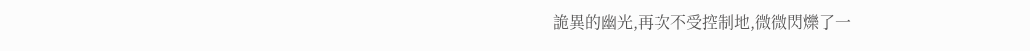詭異的幽光,再次不受控制地,微微閃爍了一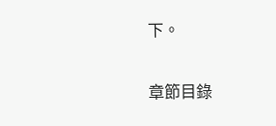下。

章節目錄